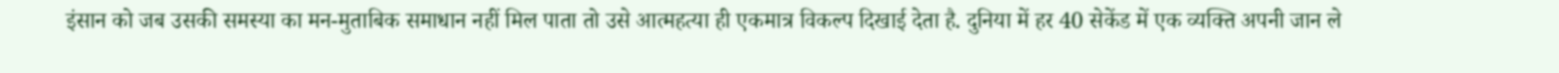इंसान को जब उसकी समस्या का मन-मुताबिक समाधान नहीं मिल पाता तो उसे आत्महत्या ही एकमात्र विकल्प दिखाई देता है. दुनिया में हर 40 सेकेंड में एक व्यक्ति अपनी जान ले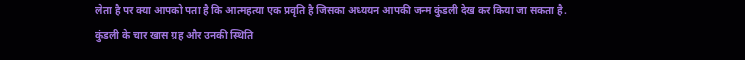लेता है पर क्या आपको पता है कि आत्महत्या एक प्रवृति है जिसका अध्ययन आपकी जन्म कुंडली देख कर किया जा सकता है.
कुंडली के चार खास ग्रह और उनकी स्थिति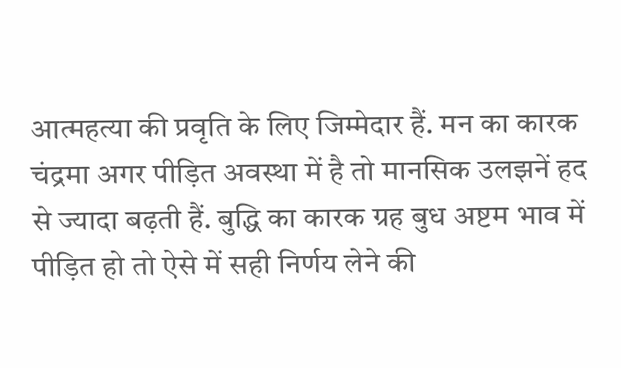आत्महत्या की प्रवृति के लिए जिम्मेदार हैं. मन का कारक चंद्रमा अगर पीड़ित अवस्था में है तो मानसिक उलझनें हद से ज्यादा बढ़ती हैं. बुद्धि का कारक ग्रह बुध अष्टम भाव में पीड़ित हो तो ऐसे में सही निर्णय लेने की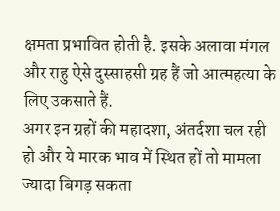क्षमता प्रभावित होती है. इसके अलावा मंगल और राहु ऐसे दुस्साहसी ग्रह हैं जो आत्महत्या के लिए उकसाते हैं.
अगर इन ग्रहों की महादशा, अंतर्दशा चल रही हो और ये मारक भाव में स्थित हों तो मामला ज्यादा बिगड़ सकता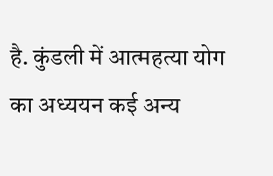है. कुंडली में आत्महत्या योग का अध्ययन कई अन्य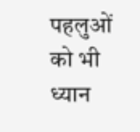पहलुओं को भी ध्यान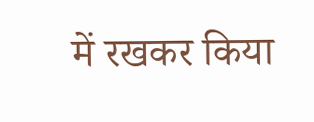में रखकर किया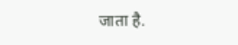जाता है.